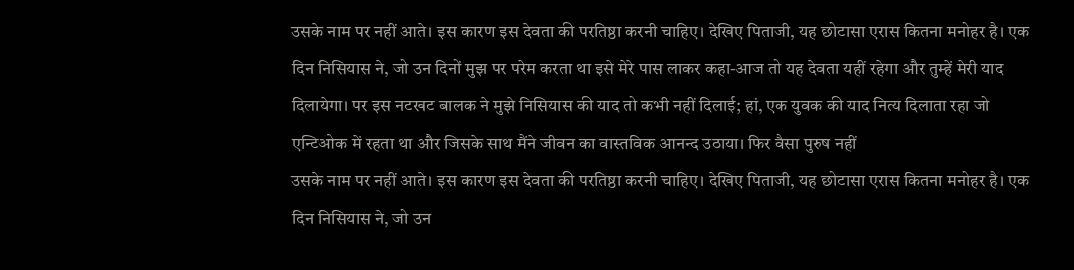उसके नाम पर नहीं आते। इस कारण इस देवता की परतिष्ठा करनी चाहिए। देखिए पिताजी, यह छोटासा एरास कितना मनोहर है। एक दिन निसियास ने, जो उन दिनों मुझ पर परेम करता था इसे मेरे पास लाकर कहा-आज तो यह देवता यहीं रहेगा और तुम्हें मेरी याद दिलायेगा। पर इस नटखट बालक ने मुझे निसियास की याद तो कभी नहीं दिलाई; हां, एक युवक की याद नित्य दिलाता रहा जो एन्टिओक में रहता था और जिसके साथ मैंने जीवन का वास्तविक आनन्द उठाया। फिर वैसा पुरुष नहीं
उसके नाम पर नहीं आते। इस कारण इस देवता की परतिष्ठा करनी चाहिए। देखिए पिताजी, यह छोटासा एरास कितना मनोहर है। एक दिन निसियास ने, जो उन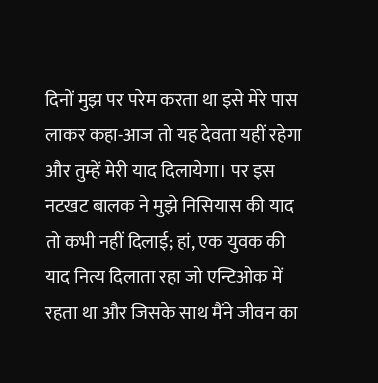दिनों मुझ पर परेम करता था इसे मेरे पास लाकर कहा-आज तो यह देवता यहीं रहेगा और तुम्हें मेरी याद दिलायेगा। पर इस नटखट बालक ने मुझे निसियास की याद तो कभी नहीं दिलाई; हां, एक युवक की याद नित्य दिलाता रहा जो एन्टिओक में रहता था और जिसके साथ मैंने जीवन का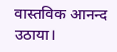वास्तविक आनन्द उठाया।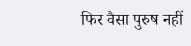फिर वैसा पुरुष नहीं